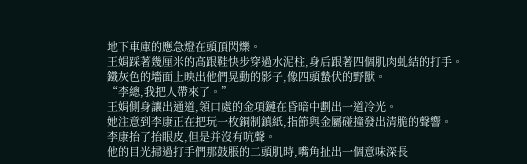地下車庫的應急燈在頭頂閃爍。
王娟踩著幾厘米的高跟鞋快步穿過水泥柱,身后跟著四個肌肉虬結的打手。
鐵灰色的墻面上映出他們晃動的影子,像四頭蟄伏的野獸。
“李總,我把人帶來了。”
王娟側身讓出通道,領口處的金項鏈在昏暗中劃出一道冷光。
她注意到李康正在把玩一枚銅制鎮紙,指節與金屬碰撞發出清脆的聲響。
李康抬了抬眼皮,但是并沒有吭聲。
他的目光掃過打手們那鼓脹的二頭肌時,嘴角扯出一個意味深長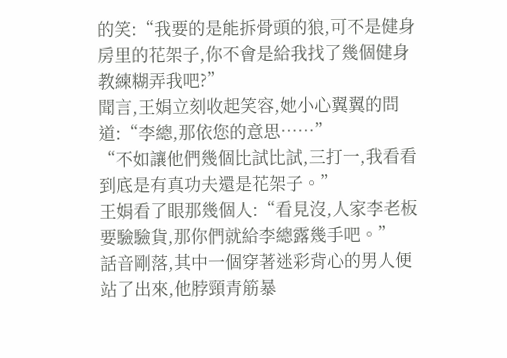的笑:“我要的是能拆骨頭的狼,可不是健身房里的花架子,你不會是給我找了幾個健身教練糊弄我吧?”
聞言,王娟立刻收起笑容,她小心翼翼的問道:“李總,那依您的意思……”
“不如讓他們幾個比試比試,三打一,我看看到底是有真功夫還是花架子。”
王娟看了眼那幾個人:“看見沒,人家李老板要驗驗貨,那你們就給李總露幾手吧。”
話音剛落,其中一個穿著迷彩背心的男人便站了出來,他脖頸青筋暴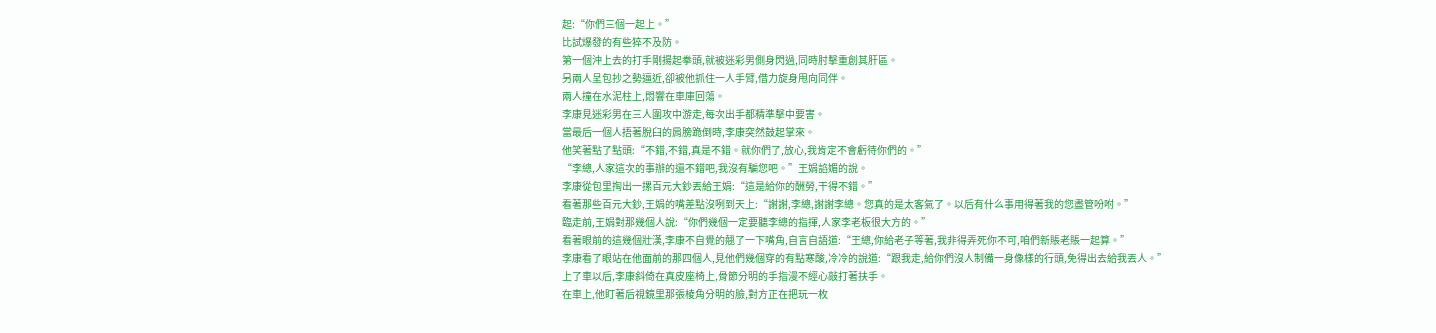起:“你們三個一起上。”
比試爆發的有些猝不及防。
第一個沖上去的打手剛揚起拳頭,就被迷彩男側身閃過,同時肘擊重創其肝區。
另兩人呈包抄之勢逼近,卻被他抓住一人手臂,借力旋身甩向同伴。
兩人撞在水泥柱上,悶響在車庫回蕩。
李康見迷彩男在三人圍攻中游走,每次出手都精準擊中要害。
當最后一個人捂著脫臼的肩膀跪倒時,李康突然鼓起掌來。
他笑著點了點頭:“不錯,不錯,真是不錯。就你們了,放心,我肯定不會虧待你們的。”
“李總,人家這次的事辦的還不錯吧,我沒有騙您吧。”王娟諂媚的說。
李康從包里掏出一摞百元大鈔丟給王娟:“這是給你的酬勞,干得不錯。”
看著那些百元大鈔,王娟的嘴差點沒咧到天上:“謝謝,李總,謝謝李總。您真的是太客氣了。以后有什么事用得著我的您盡管吩咐。”
臨走前,王娟對那幾個人說:“你們幾個一定要聽李總的指揮,人家李老板很大方的。”
看著眼前的這幾個壯漢,李康不自覺的翹了一下嘴角,自言自語道:“王總,你給老子等著,我非得弄死你不可,咱們新賬老賬一起算。”
李康看了眼站在他面前的那四個人,見他們幾個穿的有點寒酸,冷冷的說道:“跟我走,給你們沒人制備一身像樣的行頭,免得出去給我丟人。”
上了車以后,李康斜倚在真皮座椅上,骨節分明的手指漫不經心敲打著扶手。
在車上,他盯著后視鏡里那張棱角分明的臉,對方正在把玩一枚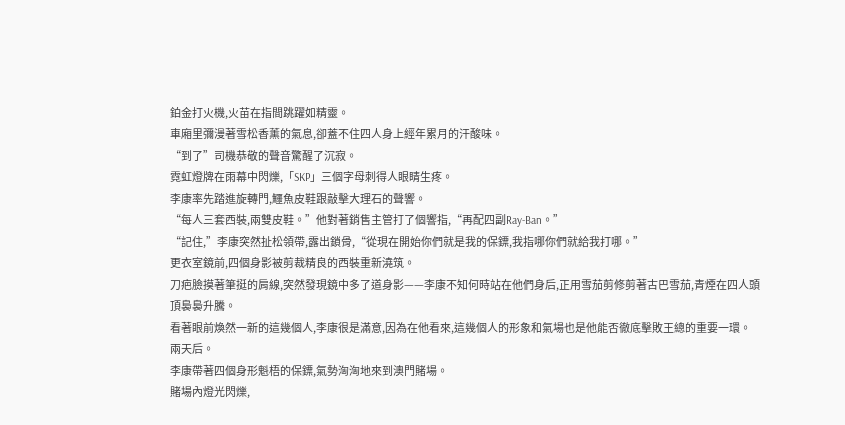鉑金打火機,火苗在指間跳躍如精靈。
車廂里彌漫著雪松香薰的氣息,卻蓋不住四人身上經年累月的汗酸味。
“到了”司機恭敬的聲音驚醒了沉寂。
霓虹燈牌在雨幕中閃爍,「SKP」三個字母刺得人眼睛生疼。
李康率先踏進旋轉門,鱷魚皮鞋跟敲擊大理石的聲響。
“每人三套西裝,兩雙皮鞋。”他對著銷售主管打了個響指,“再配四副Ray-Ban。”
“記住,”李康突然扯松領帶,露出鎖骨,“從現在開始你們就是我的保鏢,我指哪你們就給我打哪。”
更衣室鏡前,四個身影被剪裁精良的西裝重新澆筑。
刀疤臉摸著筆挺的肩線,突然發現鏡中多了道身影——李康不知何時站在他們身后,正用雪茄剪修剪著古巴雪茄,青煙在四人頭頂裊裊升騰。
看著眼前煥然一新的這幾個人,李康很是滿意,因為在他看來,這幾個人的形象和氣場也是他能否徹底擊敗王總的重要一環。
兩天后。
李康帶著四個身形魁梧的保鏢,氣勢洶洶地來到澳門賭場。
賭場內燈光閃爍,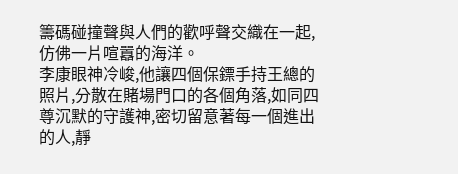籌碼碰撞聲與人們的歡呼聲交織在一起,仿佛一片喧囂的海洋。
李康眼神冷峻,他讓四個保鏢手持王總的照片,分散在賭場門口的各個角落,如同四尊沉默的守護神,密切留意著每一個進出的人,靜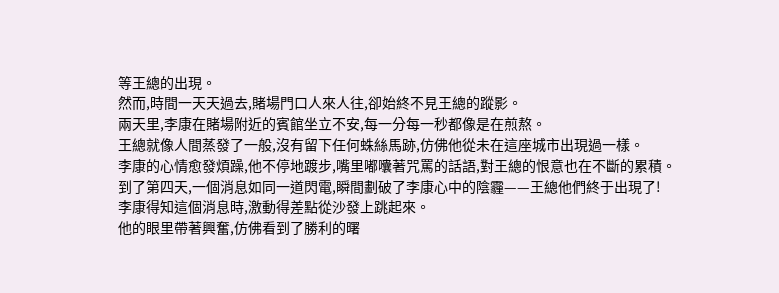等王總的出現。
然而,時間一天天過去,賭場門口人來人往,卻始終不見王總的蹤影。
兩天里,李康在賭場附近的賓館坐立不安,每一分每一秒都像是在煎熬。
王總就像人間蒸發了一般,沒有留下任何蛛絲馬跡,仿佛他從未在這座城市出現過一樣。
李康的心情愈發煩躁,他不停地踱步,嘴里嘟囔著咒罵的話語,對王總的恨意也在不斷的累積。
到了第四天,一個消息如同一道閃電,瞬間劃破了李康心中的陰霾——王總他們終于出現了!
李康得知這個消息時,激動得差點從沙發上跳起來。
他的眼里帶著興奮,仿佛看到了勝利的曙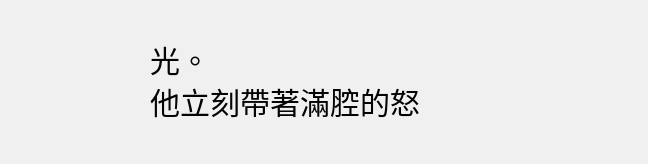光。
他立刻帶著滿腔的怒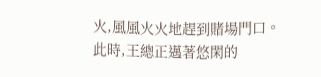火,風風火火地趕到賭場門口。
此時,王總正邁著悠閑的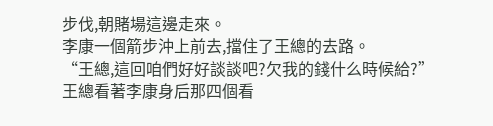步伐,朝賭場這邊走來。
李康一個箭步沖上前去,擋住了王總的去路。
“王總,這回咱們好好談談吧?欠我的錢什么時候給?”
王總看著李康身后那四個看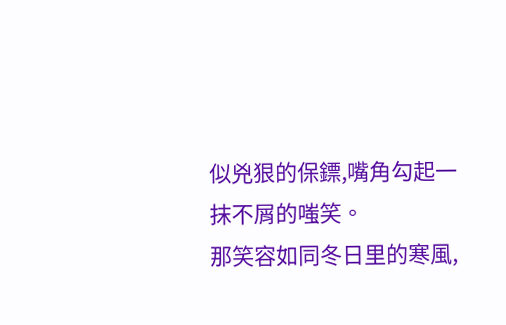似兇狠的保鏢,嘴角勾起一抹不屑的嗤笑。
那笑容如同冬日里的寒風,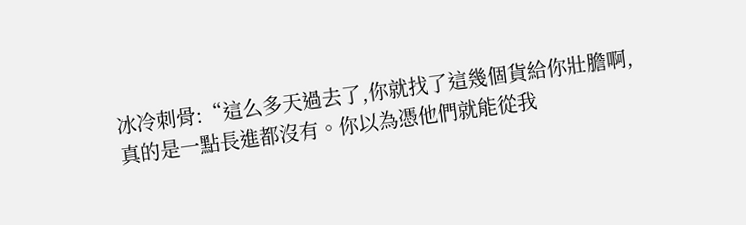冰冷刺骨:“這么多天過去了,你就找了這幾個貨給你壯膽啊,真的是一點長進都沒有。你以為憑他們就能從我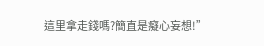這里拿走錢嗎?簡直是癡心妄想!”